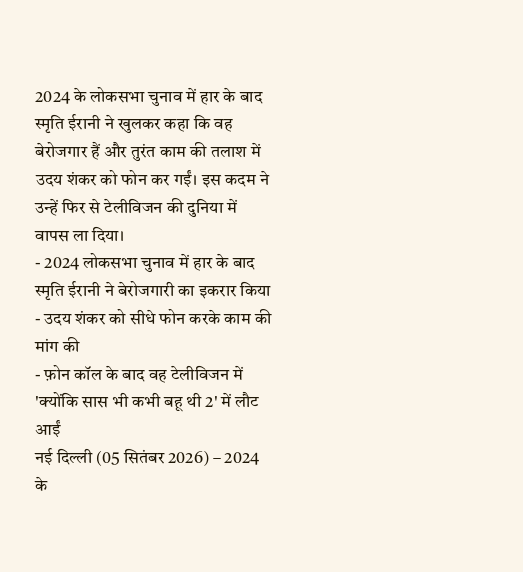2024 के लोकसभा चुनाव में हार के बाद स्मृति ईरानी ने खुलकर कहा कि वह बेरोजगार हैं और तुरंत काम की तलाश में उदय शंकर को फोन कर गईं। इस कदम ने उन्हें फिर से टेलीविजन की दुनिया में वापस ला दिया।
- 2024 लोकसभा चुनाव में हार के बाद स्मृति ईरानी ने बेरोजगारी का इकरार किया
- उदय शंकर को सीधे फोन करके काम की मांग की
- फ़ोन कॉल के बाद वह टेलीविजन में 'क्योंकि सास भी कभी बहू थी 2' में लौट आईं
नई दिल्ली (05 सितंबर 2026) – 2024 के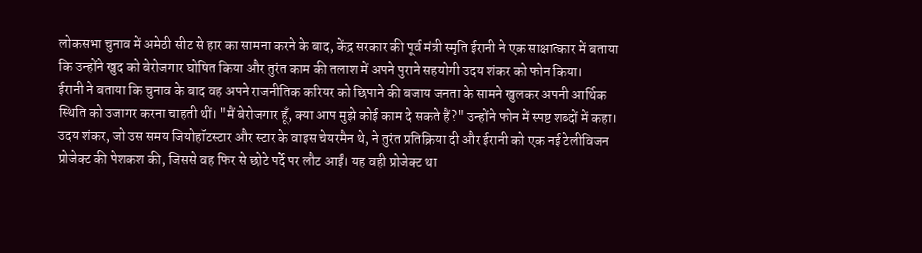लोकसभा चुनाव में अमेठी सीट से हार का सामना करने के बाद, केंद्र सरकार की पूर्व मंत्री स्मृति ईरानी ने एक साक्षात्कार में बताया कि उन्होंने खुद को बेरोजगार घोषित किया और तुरंत काम की तलाश में अपने पुराने सहयोगी उदय शंकर को फोन किया।
ईरानी ने बताया कि चुनाव के बाद वह अपने राजनीतिक करियर को छिपाने की बजाय जनता के सामने खुलकर अपनी आर्थिक स्थिति को उजागर करना चाहती थीं। "मैं बेरोजगार हूँ, क्या आप मुझे कोई काम दे सकते हैं?" उन्होंने फोन में स्पष्ट शब्दों में कहा।
उदय शंकर, जो उस समय जियोहॉटस्टार और स्टार के वाइस चेयरमैन थे, ने तुरंत प्रतिक्रिया दी और ईरानी को एक नई टेलीविजन प्रोजेक्ट की पेशकश की, जिससे वह फिर से छोटे पर्दे पर लौट आईं। यह वही प्रोजेक्ट था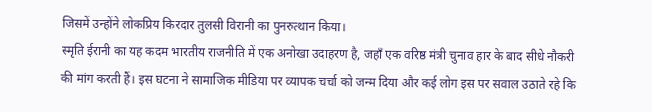जिसमें उन्होंने लोकप्रिय किरदार तुलसी विरानी का पुनरुत्थान किया।
स्मृति ईरानी का यह कदम भारतीय राजनीति में एक अनोखा उदाहरण है, जहाँ एक वरिष्ठ मंत्री चुनाव हार के बाद सीधे नौकरी की मांग करती हैं। इस घटना ने सामाजिक मीडिया पर व्यापक चर्चा को जन्म दिया और कई लोग इस पर सवाल उठाते रहे कि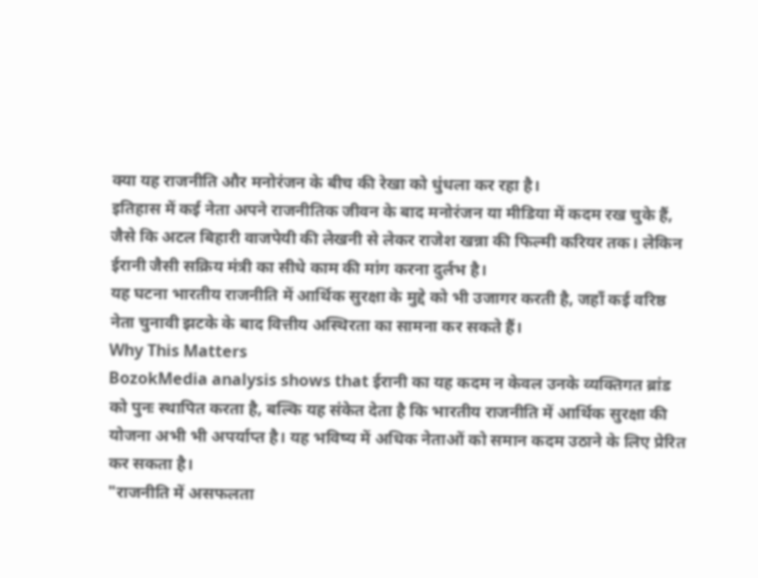क्या यह राजनीति और मनोरंजन के बीच की रेखा को धुंधला कर रहा है।
इतिहास में कई नेता अपने राजनीतिक जीवन के बाद मनोरंजन या मीडिया में कदम रख चुके हैं, जैसे कि अटल बिहारी वाजपेयी की लेखनी से लेकर राजेश खन्ना की फिल्मी करियर तक। लेकिन ईरानी जैसी सक्रिय मंत्री का सीधे काम की मांग करना दुर्लभ है।
यह घटना भारतीय राजनीति में आर्थिक सुरक्षा के मुद्दे को भी उजागर करती है, जहाँ कई वरिष्ठ नेता चुनावी झटके के बाद वित्तीय अस्थिरता का सामना कर सकते हैं।
Why This Matters
BozokMedia analysis shows that ईरानी का यह कदम न केवल उनके व्यक्तिगत ब्रांड को पुनः स्थापित करता है, बल्कि यह संकेत देता है कि भारतीय राजनीति में आर्थिक सुरक्षा की योजना अभी भी अपर्याप्त है। यह भविष्य में अधिक नेताओं को समान कदम उठाने के लिए प्रेरित कर सकता है।
"राजनीति में असफलता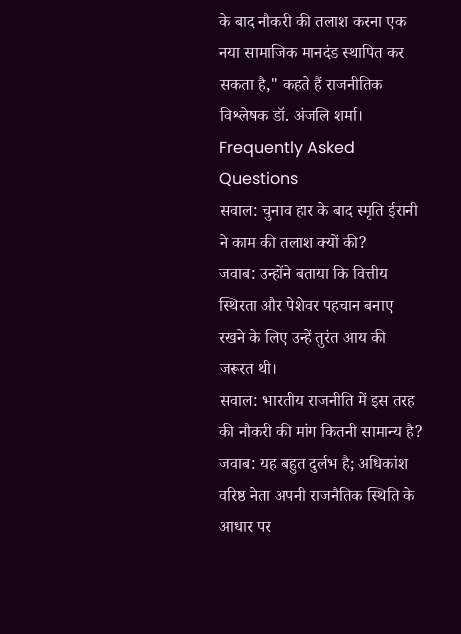के बाद नौकरी की तलाश करना एक नया सामाजिक मानदंड स्थापित कर सकता है," कहते हैं राजनीतिक विश्लेषक डॉ. अंजलि शर्मा।
Frequently Asked Questions
सवाल: चुनाव हार के बाद स्मृति ईरानी ने काम की तलाश क्यों की?
जवाब: उन्होंने बताया कि वित्तीय स्थिरता और पेशेवर पहचान बनाए रखने के लिए उन्हें तुरंत आय की जरूरत थी।
सवाल: भारतीय राजनीति में इस तरह की नौकरी की मांग कितनी सामान्य है?
जवाब: यह बहुत दुर्लभ है; अधिकांश वरिष्ठ नेता अपनी राजनैतिक स्थिति के आधार पर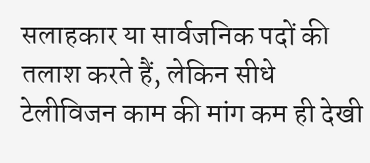सलाहकार या सार्वजनिक पदों की तलाश करते हैं, लेकिन सीधे टेलीविजन काम की मांग कम ही देखी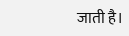जाती है।